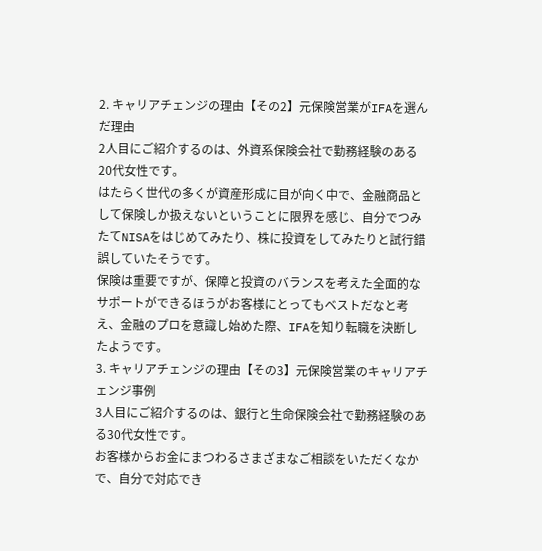2. キャリアチェンジの理由【その2】元保険営業がIFAを選んだ理由
2人目にご紹介するのは、外資系保険会社で勤務経験のある20代女性です。
はたらく世代の多くが資産形成に目が向く中で、金融商品として保険しか扱えないということに限界を感じ、自分でつみたてNISAをはじめてみたり、株に投資をしてみたりと試行錯誤していたそうです。
保険は重要ですが、保障と投資のバランスを考えた全面的なサポートができるほうがお客様にとってもベストだなと考え、金融のプロを意識し始めた際、IFAを知り転職を決断したようです。
3. キャリアチェンジの理由【その3】元保険営業のキャリアチェンジ事例
3人目にご紹介するのは、銀行と生命保険会社で勤務経験のある30代女性です。
お客様からお金にまつわるさまざまなご相談をいただくなかで、自分で対応でき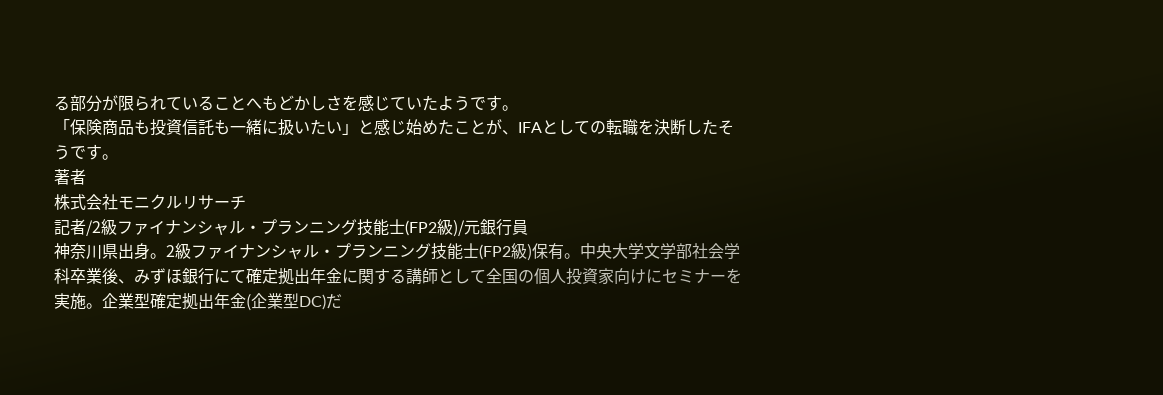る部分が限られていることへもどかしさを感じていたようです。
「保険商品も投資信託も一緒に扱いたい」と感じ始めたことが、IFAとしての転職を決断したそうです。
著者
株式会社モニクルリサーチ
記者/2級ファイナンシャル・プランニング技能士(FP2級)/元銀行員
神奈川県出身。2級ファイナンシャル・プランニング技能士(FP2級)保有。中央大学文学部社会学科卒業後、みずほ銀行にて確定拠出年金に関する講師として全国の個人投資家向けにセミナーを実施。企業型確定拠出年金(企業型DC)だ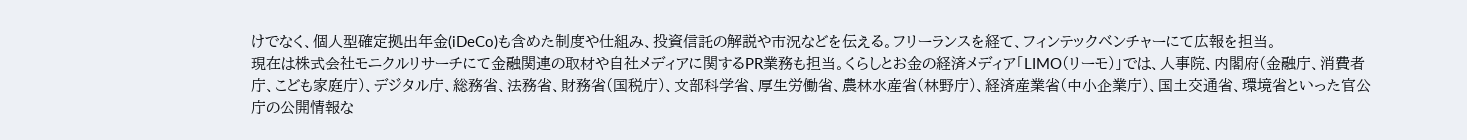けでなく、個人型確定拠出年金(iDeCo)も含めた制度や仕組み、投資信託の解説や市況などを伝える。フリーランスを経て、フィンテックベンチャーにて広報を担当。
現在は株式会社モニクルリサーチにて金融関連の取材や自社メディアに関するPR業務も担当。くらしとお金の経済メディア「LIMO(リーモ)」では、人事院、内閣府(金融庁、消費者庁、こども家庭庁)、デジタル庁、総務省、法務省、財務省(国税庁)、文部科学省、厚生労働省、農林水産省(林野庁)、経済産業省(中小企業庁)、国土交通省、環境省といった官公庁の公開情報な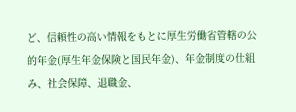ど、信頼性の高い情報をもとに厚生労働省管轄の公的年金(厚生年金保険と国民年金)、年金制度の仕組み、社会保障、退職金、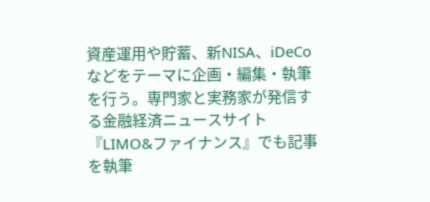資産運用や貯蓄、新NISA、iDeCoなどをテーマに企画・編集・執筆を行う。専門家と実務家が発信する金融経済ニュースサイト『LIMO&ファイナンス』でも記事を執筆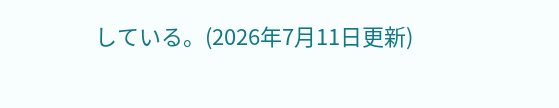している。(2026年7月11日更新)